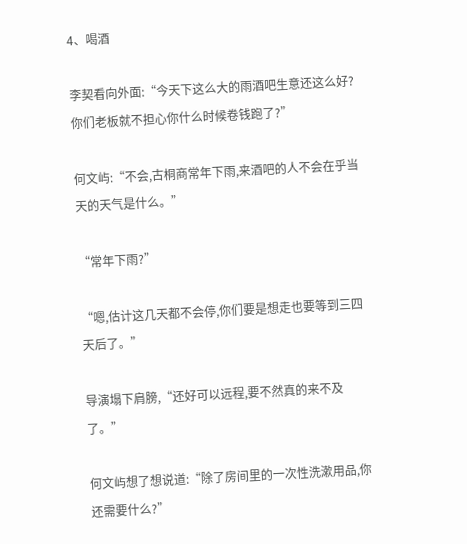4、喝酒

李契看向外面:“今天下这么大的雨酒吧生意还这么好?你们老板就不担心你什么时候卷钱跑了?”

何文屿:“不会,古桐商常年下雨,来酒吧的人不会在乎当天的天气是什么。”

“常年下雨?”

“嗯,估计这几天都不会停,你们要是想走也要等到三四天后了。”

导演塌下肩膀,“还好可以远程,要不然真的来不及了。”

何文屿想了想说道:“除了房间里的一次性洗漱用品,你还需要什么?”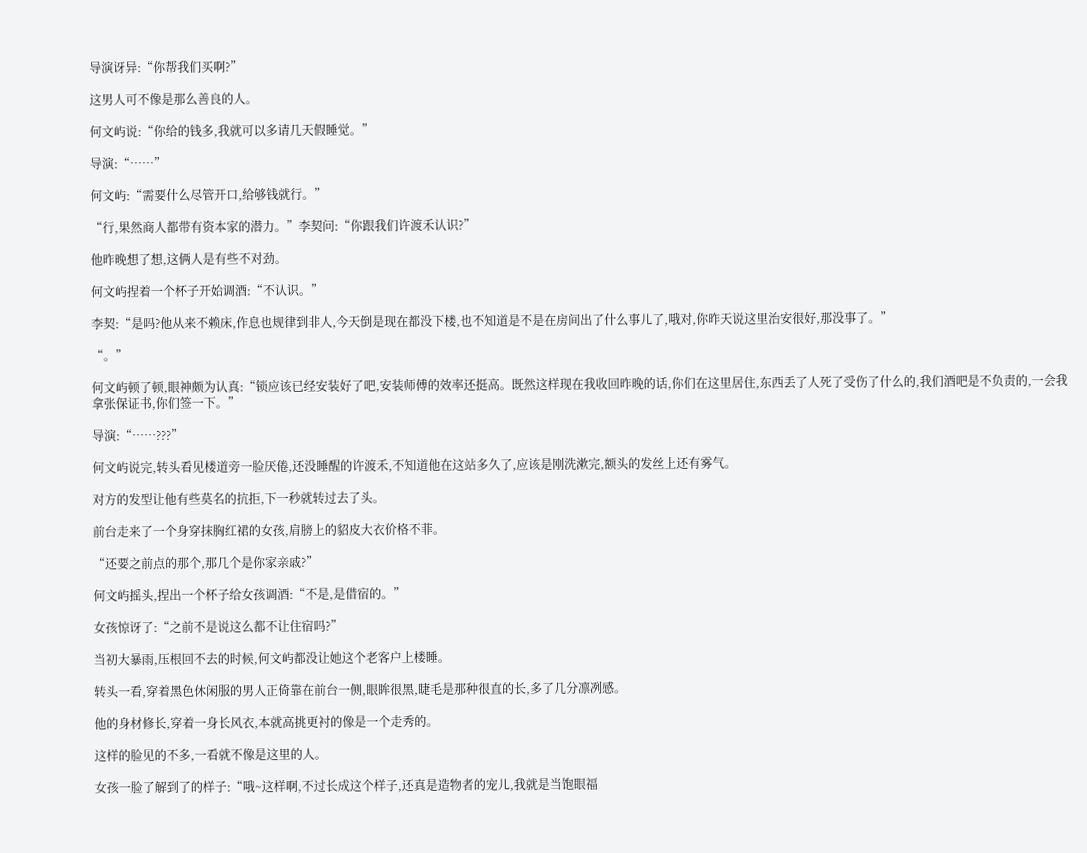导演讶异:“你帮我们买啊?”

这男人可不像是那么善良的人。

何文屿说:“你给的钱多,我就可以多请几天假睡觉。”

导演:“……”

何文屿:“需要什么尽管开口,给够钱就行。”

“行,果然商人都带有资本家的潜力。”李契问:“你跟我们许渡禾认识?”

他昨晚想了想,这俩人是有些不对劲。

何文屿捏着一个杯子开始调酒:“不认识。”

李契:“是吗?他从来不赖床,作息也规律到非人,今天倒是现在都没下楼,也不知道是不是在房间出了什么事儿了,哦对,你昨天说这里治安很好,那没事了。”

“。”

何文屿顿了顿,眼神颇为认真:“锁应该已经安装好了吧,安装师傅的效率还挺高。既然这样现在我收回昨晚的话,你们在这里居住,东西丢了人死了受伤了什么的,我们酒吧是不负责的,一会我拿张保证书,你们签一下。”

导演:“……???”

何文屿说完,转头看见楼道旁一脸厌倦,还没睡醒的许渡禾,不知道他在这站多久了,应该是刚洗漱完,额头的发丝上还有雾气。

对方的发型让他有些莫名的抗拒,下一秒就转过去了头。

前台走来了一个身穿抹胸红裙的女孩,肩膀上的貂皮大衣价格不菲。

“还要之前点的那个,那几个是你家亲戚?”

何文屿摇头,捏出一个杯子给女孩调酒:“不是,是借宿的。”

女孩惊讶了:“之前不是说这么都不让住宿吗?”

当初大暴雨,压根回不去的时候,何文屿都没让她这个老客户上楼睡。

转头一看,穿着黑色休闲服的男人正倚靠在前台一侧,眼眸很黑,睫毛是那种很直的长,多了几分凛冽感。

他的身材修长,穿着一身长风衣,本就高挑更衬的像是一个走秀的。

这样的脸见的不多,一看就不像是这里的人。

女孩一脸了解到了的样子:“哦~这样啊,不过长成这个样子,还真是造物者的宠儿,我就是当饱眼福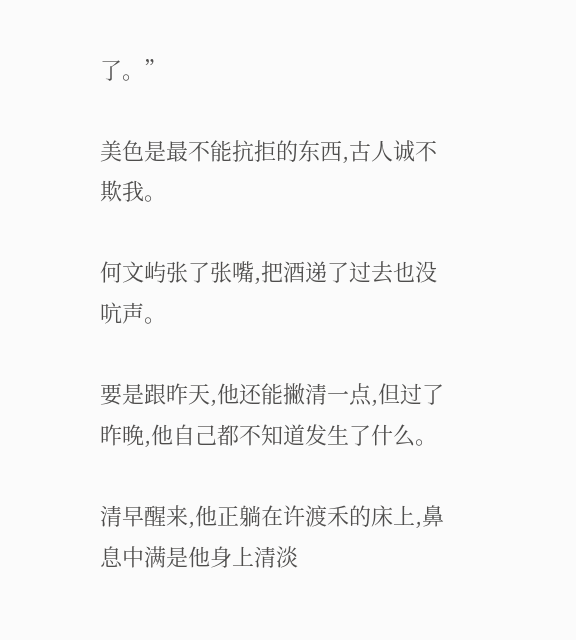了。”

美色是最不能抗拒的东西,古人诚不欺我。

何文屿张了张嘴,把酒递了过去也没吭声。

要是跟昨天,他还能撇清一点,但过了昨晚,他自己都不知道发生了什么。

清早醒来,他正躺在许渡禾的床上,鼻息中满是他身上清淡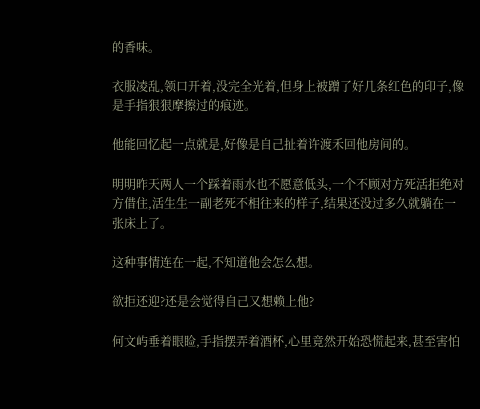的香味。

衣服凌乱,领口开着,没完全光着,但身上被蹭了好几条红色的印子,像是手指狠狠摩擦过的痕迹。

他能回忆起一点就是,好像是自己扯着许渡禾回他房间的。

明明昨天两人一个踩着雨水也不愿意低头,一个不顾对方死活拒绝对方借住,活生生一副老死不相往来的样子,结果还没过多久就躺在一张床上了。

这种事情连在一起,不知道他会怎么想。

欲拒还迎?还是会觉得自己又想赖上他?

何文屿垂着眼睑,手指摆弄着酒杯,心里竟然开始恐慌起来,甚至害怕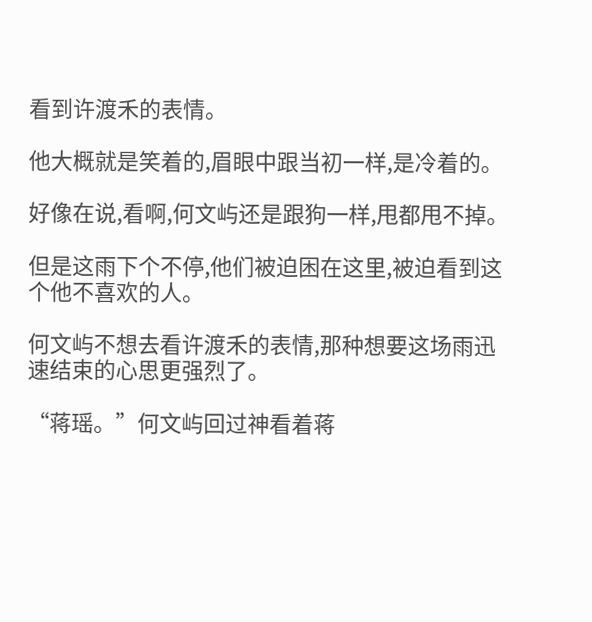看到许渡禾的表情。

他大概就是笑着的,眉眼中跟当初一样,是冷着的。

好像在说,看啊,何文屿还是跟狗一样,甩都甩不掉。

但是这雨下个不停,他们被迫困在这里,被迫看到这个他不喜欢的人。

何文屿不想去看许渡禾的表情,那种想要这场雨迅速结束的心思更强烈了。

“蒋瑶。”何文屿回过神看着蒋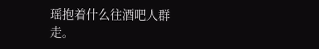瑶抱着什么往酒吧人群走。